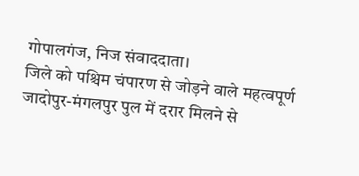गोपालगंज, निज संवाददाता।
जिले को पश्चिम चंपारण से जोड़ने वाले महत्वपूर्ण जादोपुर-मंगलपुर पुल में दरार मिलने से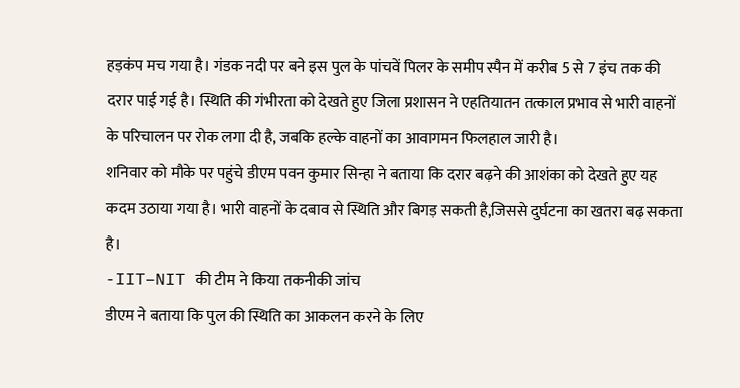हड़कंप मच गया है। गंडक नदी पर बने इस पुल के पांचवें पिलर के समीप स्पैन में करीब 5 से 7 इंच तक की दरार पाई गई है। स्थिति की गंभीरता को देखते हुए जिला प्रशासन ने एहतियातन तत्काल प्रभाव से भारी वाहनों के परिचालन पर रोक लगा दी है, जबकि हल्के वाहनों का आवागमन फिलहाल जारी है।
शनिवार को मौके पर पहुंचे डीएम पवन कुमार सिन्हा ने बताया कि दरार बढ़ने की आशंका को देखते हुए यह कदम उठाया गया है। भारी वाहनों के दबाव से स्थिति और बिगड़ सकती है,जिससे दुर्घटना का खतरा बढ़ सकता है।
-IIT–NIT की टीम ने किया तकनीकी जांच
डीएम ने बताया कि पुल की स्थिति का आकलन करने के लिए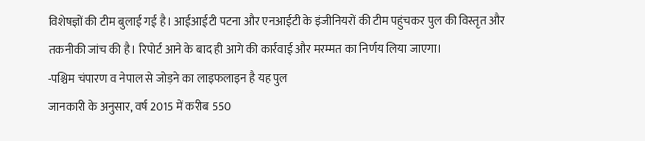विशेषज्ञों की टीम बुलाई गई है। आईआईटी पटना और एनआईटी के इंजीनियरों की टीम पहुंचकर पुल की विस्तृत और तकनीकी जांच की है। रिपोर्ट आने के बाद ही आगे की कार्रवाई और मरम्मत का निर्णय लिया जाएगा।
-पश्चिम चंपारण व नेपाल से जोड़ने का लाइफलाइन है यह पुल
जानकारी के अनुसार, वर्ष 2015 में करीब 550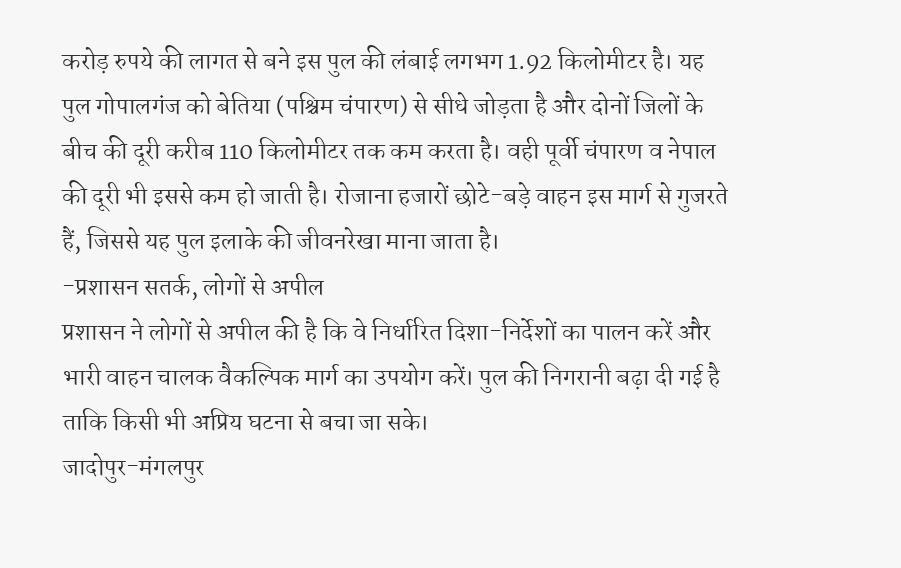करोड़ रुपये की लागत से बने इस पुल की लंबाई लगभग 1.92 किलोमीटर है। यह पुल गोपालगंज को बेतिया (पश्चिम चंपारण) से सीधे जोड़ता है और दोनों जिलों के बीच की दूरी करीब 110 किलोमीटर तक कम करता है। वही पूर्वी चंपारण व नेपाल की दूरी भी इससे कम हो जाती है। रोजाना हजारों छोटे-बड़े वाहन इस मार्ग से गुजरते हैं, जिससे यह पुल इलाके की जीवनरेखा माना जाता है।
-प्रशासन सतर्क, लोगों से अपील
प्रशासन ने लोगों से अपील की है कि वे निर्धारित दिशा-निर्देशों का पालन करें और भारी वाहन चालक वैकल्पिक मार्ग का उपयोग करें। पुल की निगरानी बढ़ा दी गई है ताकि किसी भी अप्रिय घटना से बचा जा सके।
जादोपुर-मंगलपुर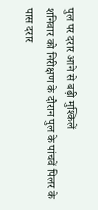पुल पर दरार आने से बढ़ी मुश्किलें
शनिवार को निरीक्षण के दौरान पुल के पांचवें पिलर के पास दरार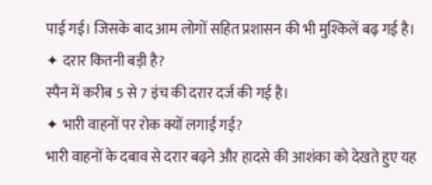पाई गई। जिसके बाद आम लोगों सहित प्रशासन की भी मुश्किलें बढ़ गई है।
✦ दरार कितनी बड़ी है?
स्पैन में करीब 5 से 7 इंच की दरार दर्ज की गई है।
✦ भारी वाहनों पर रोक क्यों लगाई गई?
भारी वाहनों के दबाव से दरार बढ़ने और हादसे की आशंका को देखते हुए यह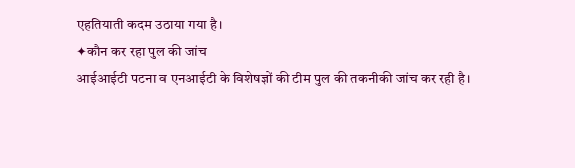एहतियाती कदम उठाया गया है।
✦कौन कर रहा पुल की जांच
आईआईटी पटना व एनआईटी के विशेषज्ञों की टीम पुल की तकनीकी जांच कर रही है।